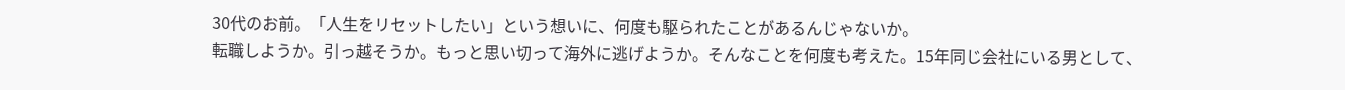30代のお前。「人生をリセットしたい」という想いに、何度も駆られたことがあるんじゃないか。
転職しようか。引っ越そうか。もっと思い切って海外に逃げようか。そんなことを何度も考えた。15年同じ会社にいる男として、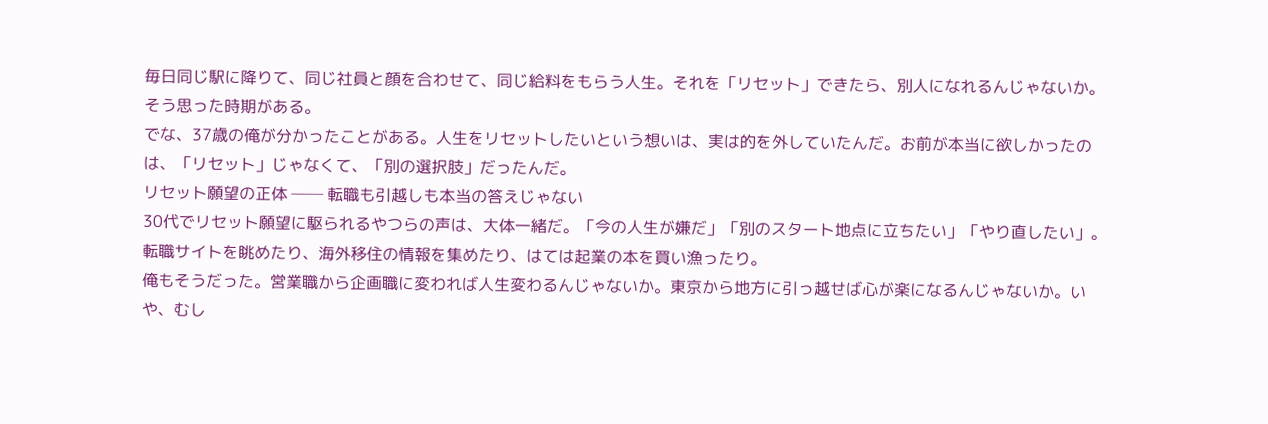毎日同じ駅に降りて、同じ社員と顔を合わせて、同じ給料をもらう人生。それを「リセット」できたら、別人になれるんじゃないか。そう思った時期がある。
でな、37歳の俺が分かったことがある。人生をリセットしたいという想いは、実は的を外していたんだ。お前が本当に欲しかったのは、「リセット」じゃなくて、「別の選択肢」だったんだ。
リセット願望の正体 ── 転職も引越しも本当の答えじゃない
30代でリセット願望に駆られるやつらの声は、大体一緒だ。「今の人生が嫌だ」「別のスタート地点に立ちたい」「やり直したい」。転職サイトを眺めたり、海外移住の情報を集めたり、はては起業の本を買い漁ったり。
俺もそうだった。営業職から企画職に変われば人生変わるんじゃないか。東京から地方に引っ越せば心が楽になるんじゃないか。いや、むし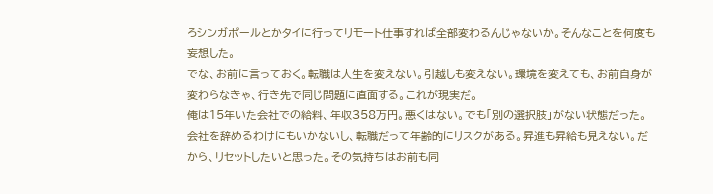ろシンガポールとかタイに行ってリモート仕事すれば全部変わるんじゃないか。そんなことを何度も妄想した。
でな、お前に言っておく。転職は人生を変えない。引越しも変えない。環境を変えても、お前自身が変わらなきゃ、行き先で同じ問題に直面する。これが現実だ。
俺は15年いた会社での給料、年収358万円。悪くはない。でも「別の選択肢」がない状態だった。会社を辞めるわけにもいかないし、転職だって年齢的にリスクがある。昇進も昇給も見えない。だから、リセットしたいと思った。その気持ちはお前も同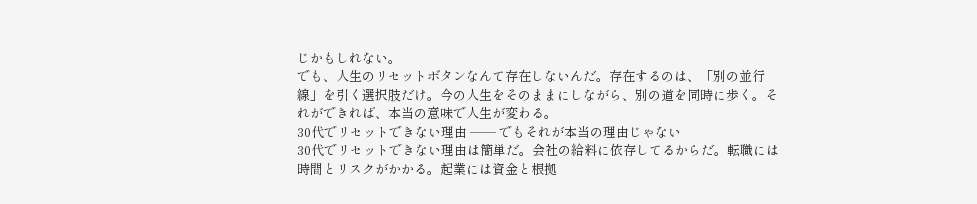じかもしれない。
でも、人生のリセットボタンなんて存在しないんだ。存在するのは、「別の並行線」を引く選択肢だけ。今の人生をそのままにしながら、別の道を同時に歩く。それができれば、本当の意味で人生が変わる。
30代でリセットできない理由 ── でもそれが本当の理由じゃない
30代でリセットできない理由は簡単だ。会社の給料に依存してるからだ。転職には時間とリスクがかかる。起業には資金と根拠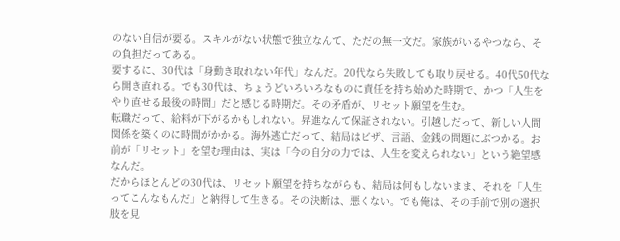のない自信が要る。スキルがない状態で独立なんて、ただの無一文だ。家族がいるやつなら、その負担だってある。
要するに、30代は「身動き取れない年代」なんだ。20代なら失敗しても取り戻せる。40代50代なら開き直れる。でも30代は、ちょうどいろいろなものに責任を持ち始めた時期で、かつ「人生をやり直せる最後の時間」だと感じる時期だ。その矛盾が、リセット願望を生む。
転職だって、給料が下がるかもしれない。昇進なんて保証されない。引越しだって、新しい人間関係を築くのに時間がかかる。海外逃亡だって、結局はビザ、言語、金銭の問題にぶつかる。お前が「リセット」を望む理由は、実は「今の自分の力では、人生を変えられない」という絶望感なんだ。
だからほとんどの30代は、リセット願望を持ちながらも、結局は何もしないまま、それを「人生ってこんなもんだ」と納得して生きる。その決断は、悪くない。でも俺は、その手前で別の選択肢を見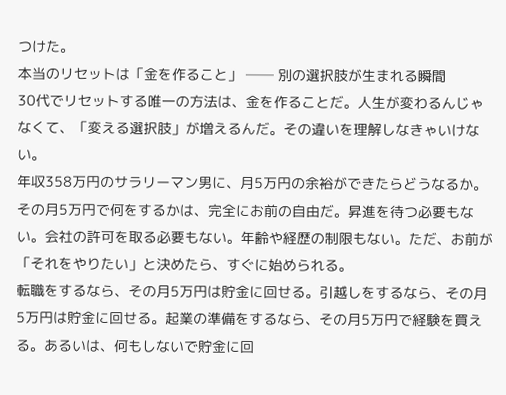つけた。
本当のリセットは「金を作ること」 ── 別の選択肢が生まれる瞬間
30代でリセットする唯一の方法は、金を作ることだ。人生が変わるんじゃなくて、「変える選択肢」が増えるんだ。その違いを理解しなきゃいけない。
年収358万円のサラリーマン男に、月5万円の余裕ができたらどうなるか。その月5万円で何をするかは、完全にお前の自由だ。昇進を待つ必要もない。会社の許可を取る必要もない。年齢や経歴の制限もない。ただ、お前が「それをやりたい」と決めたら、すぐに始められる。
転職をするなら、その月5万円は貯金に回せる。引越しをするなら、その月5万円は貯金に回せる。起業の準備をするなら、その月5万円で経験を買える。あるいは、何もしないで貯金に回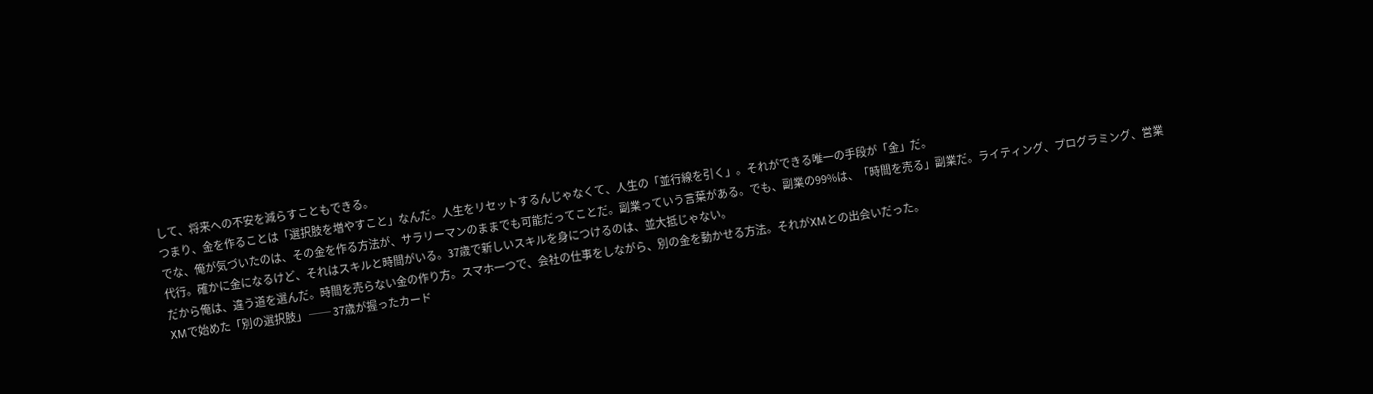して、将来への不安を減らすこともできる。
つまり、金を作ることは「選択肢を増やすこと」なんだ。人生をリセットするんじゃなくて、人生の「並行線を引く」。それができる唯一の手段が「金」だ。
でな、俺が気づいたのは、その金を作る方法が、サラリーマンのままでも可能だってことだ。副業っていう言葉がある。でも、副業の99%は、「時間を売る」副業だ。ライティング、プログラミング、営業代行。確かに金になるけど、それはスキルと時間がいる。37歳で新しいスキルを身につけるのは、並大抵じゃない。
だから俺は、違う道を選んだ。時間を売らない金の作り方。スマホ一つで、会社の仕事をしながら、別の金を動かせる方法。それがXMとの出会いだった。
XMで始めた「別の選択肢」 ── 37歳が握ったカード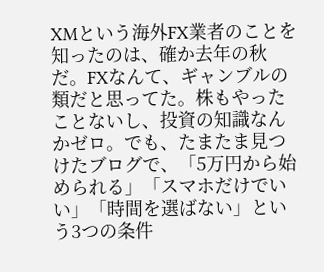XMという海外FX業者のことを知ったのは、確か去年の秋だ。FXなんて、ギャンブルの類だと思ってた。株もやったことないし、投資の知識なんかゼロ。でも、たまたま見つけたブログで、「5万円から始められる」「スマホだけでいい」「時間を選ばない」という3つの条件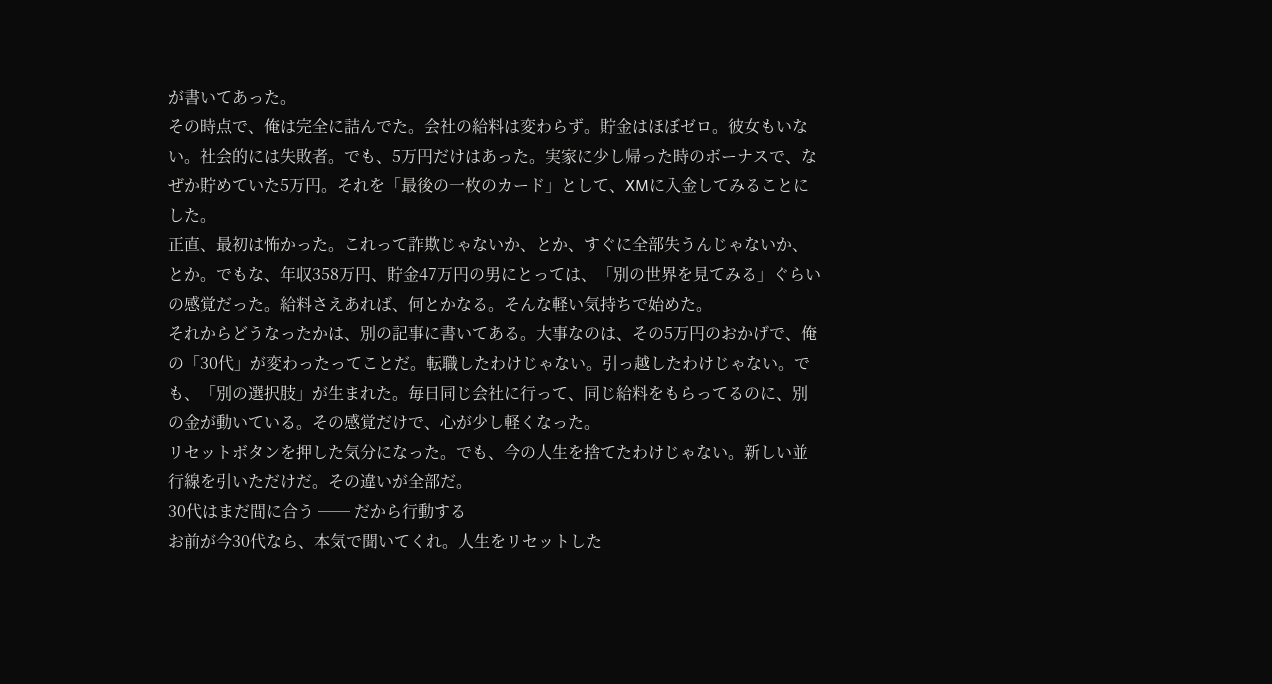が書いてあった。
その時点で、俺は完全に詰んでた。会社の給料は変わらず。貯金はほぼゼロ。彼女もいない。社会的には失敗者。でも、5万円だけはあった。実家に少し帰った時のボーナスで、なぜか貯めていた5万円。それを「最後の一枚のカード」として、XMに入金してみることにした。
正直、最初は怖かった。これって詐欺じゃないか、とか、すぐに全部失うんじゃないか、とか。でもな、年収358万円、貯金47万円の男にとっては、「別の世界を見てみる」ぐらいの感覚だった。給料さえあれば、何とかなる。そんな軽い気持ちで始めた。
それからどうなったかは、別の記事に書いてある。大事なのは、その5万円のおかげで、俺の「30代」が変わったってことだ。転職したわけじゃない。引っ越したわけじゃない。でも、「別の選択肢」が生まれた。毎日同じ会社に行って、同じ給料をもらってるのに、別の金が動いている。その感覚だけで、心が少し軽くなった。
リセットボタンを押した気分になった。でも、今の人生を捨てたわけじゃない。新しい並行線を引いただけだ。その違いが全部だ。
30代はまだ間に合う ── だから行動する
お前が今30代なら、本気で聞いてくれ。人生をリセットした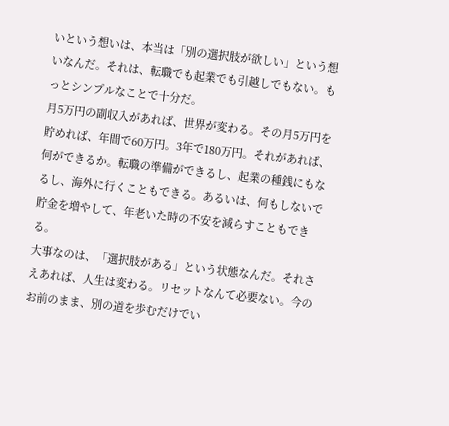いという想いは、本当は「別の選択肢が欲しい」という想いなんだ。それは、転職でも起業でも引越しでもない。もっとシンプルなことで十分だ。
月5万円の副収入があれば、世界が変わる。その月5万円を貯めれば、年間で60万円。3年で180万円。それがあれば、何ができるか。転職の準備ができるし、起業の種銭にもなるし、海外に行くこともできる。あるいは、何もしないで貯金を増やして、年老いた時の不安を減らすこともできる。
大事なのは、「選択肢がある」という状態なんだ。それさえあれば、人生は変わる。リセットなんて必要ない。今のお前のまま、別の道を歩むだけでい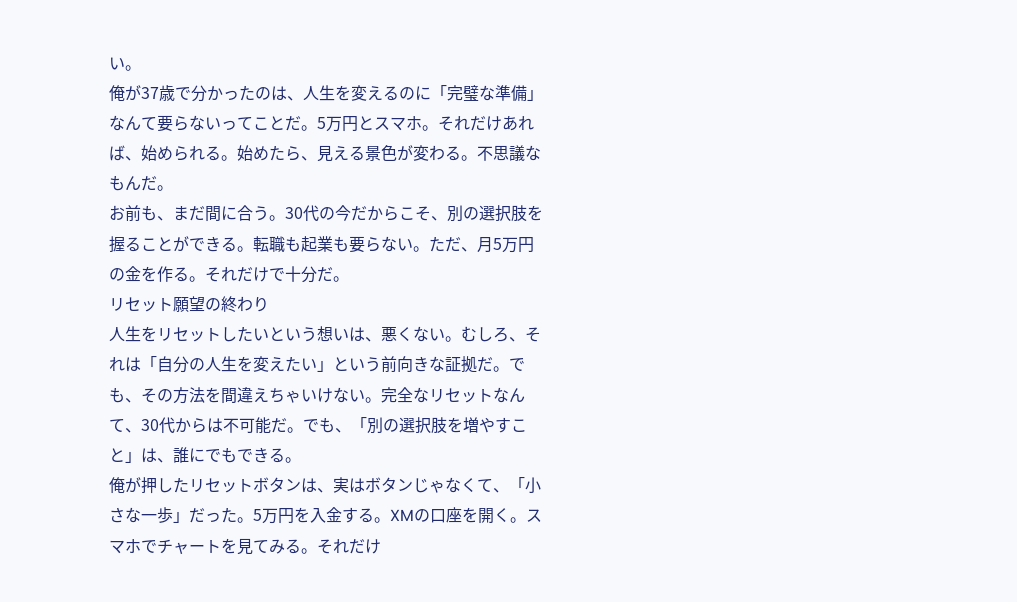い。
俺が37歳で分かったのは、人生を変えるのに「完璧な準備」なんて要らないってことだ。5万円とスマホ。それだけあれば、始められる。始めたら、見える景色が変わる。不思議なもんだ。
お前も、まだ間に合う。30代の今だからこそ、別の選択肢を握ることができる。転職も起業も要らない。ただ、月5万円の金を作る。それだけで十分だ。
リセット願望の終わり
人生をリセットしたいという想いは、悪くない。むしろ、それは「自分の人生を変えたい」という前向きな証拠だ。でも、その方法を間違えちゃいけない。完全なリセットなんて、30代からは不可能だ。でも、「別の選択肢を増やすこと」は、誰にでもできる。
俺が押したリセットボタンは、実はボタンじゃなくて、「小さな一歩」だった。5万円を入金する。XMの口座を開く。スマホでチャートを見てみる。それだけ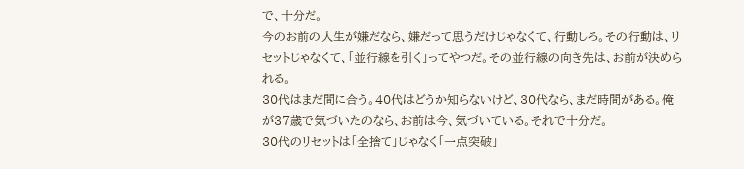で、十分だ。
今のお前の人生が嫌だなら、嫌だって思うだけじゃなくて、行動しろ。その行動は、リセットじゃなくて、「並行線を引く」ってやつだ。その並行線の向き先は、お前が決められる。
30代はまだ間に合う。40代はどうか知らないけど、30代なら、まだ時間がある。俺が37歳で気づいたのなら、お前は今、気づいている。それで十分だ。
30代のリセットは「全捨て」じゃなく「一点突破」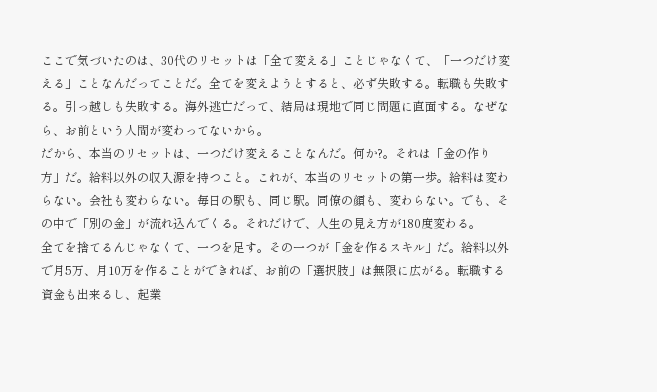ここで気づいたのは、30代のリセットは「全て変える」ことじゃなくて、「一つだけ変える」ことなんだってことだ。全てを変えようとすると、必ず失敗する。転職も失敗する。引っ越しも失敗する。海外逃亡だって、結局は現地で同じ問題に直面する。なぜなら、お前という人間が変わってないから。
だから、本当のリセットは、一つだけ変えることなんだ。何か?。それは「金の作り方」だ。給料以外の収入源を持つこと。これが、本当のリセットの第一歩。給料は変わらない。会社も変わらない。毎日の駅も、同じ駅。同僚の顔も、変わらない。でも、その中で「別の金」が流れ込んでくる。それだけで、人生の見え方が180度変わる。
全てを捨てるんじゃなくて、一つを足す。その一つが「金を作るスキル」だ。給料以外で月5万、月10万を作ることができれば、お前の「選択肢」は無限に広がる。転職する資金も出来るし、起業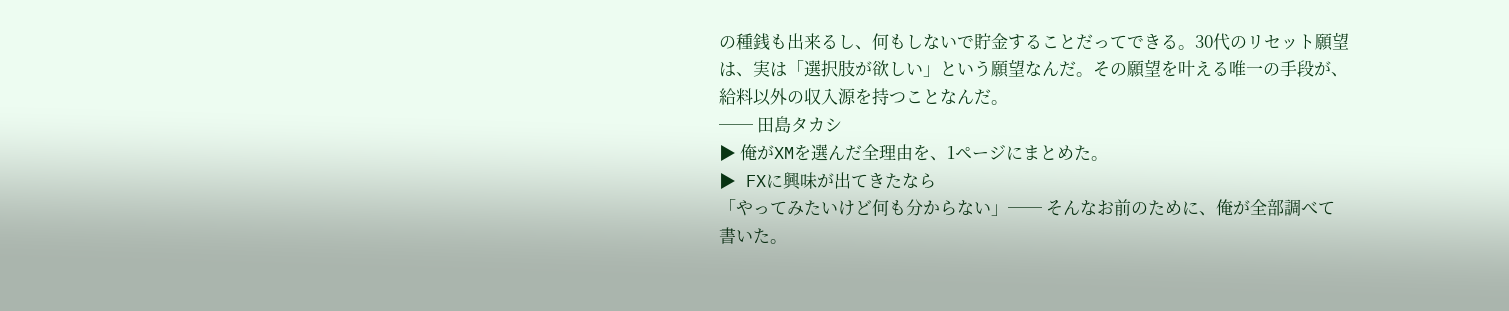の種銭も出来るし、何もしないで貯金することだってできる。30代のリセット願望は、実は「選択肢が欲しい」という願望なんだ。その願望を叶える唯一の手段が、給料以外の収入源を持つことなんだ。
── 田島タカシ
▶ 俺がXMを選んだ全理由を、1ページにまとめた。
▶ FXに興味が出てきたなら
「やってみたいけど何も分からない」── そんなお前のために、俺が全部調べて書いた。